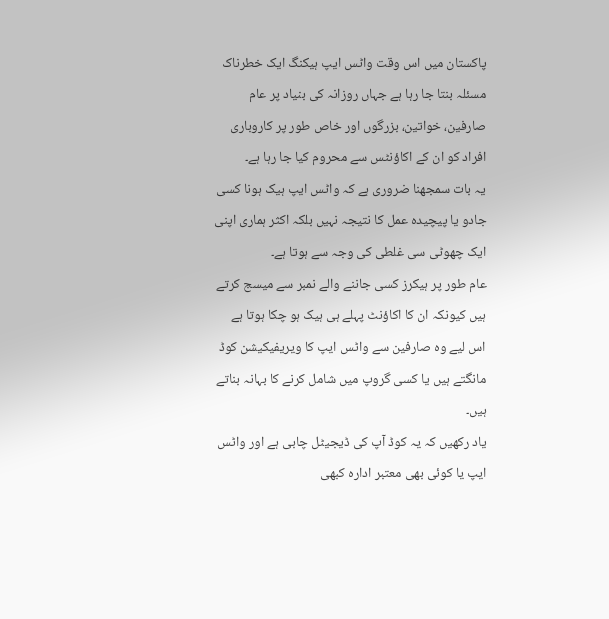پاکستان میں اس وقت واٹس ایپ ہیکنگ ایک خطرناک مسئلہ بنتا جا رہا ہے جہاں روزانہ کی بنیاد پر عام صارفین، خواتین، بزرگوں اور خاص طور پر کاروباری افراد کو ان کے اکاؤنٹس سے محروم کیا جا رہا ہے۔
یہ بات سمجھنا ضروری ہے کہ واٹس ایپ ہیک ہونا کسی جادو یا پیچیدہ عمل کا نتیجہ نہیں بلکہ اکثر ہماری اپنی ایک چھوٹی سی غلطی کی وجہ سے ہوتا ہے۔
عام طور پر ہیکرز کسی جاننے والے نمبر سے میسج کرتے ہیں کیونکہ ان کا اکاؤنٹ پہلے ہی ہیک ہو چکا ہوتا ہے اس لیے وہ صارفین سے واٹس ایپ کا ویریفیکیشن کوڈ مانگتے ہیں یا کسی گروپ میں شامل کرنے کا بہانہ بناتے ہیں۔
یاد رکھیں کہ یہ کوڈ آپ کی ڈیجیٹل چابی ہے اور واٹس ایپ یا کوئی بھی معتبر ادارہ کبھی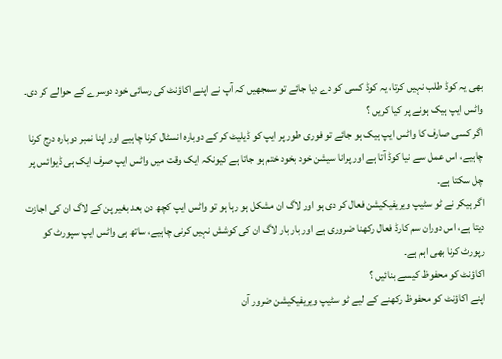بھی یہ کوڈ طلب نہیں کرتا، یہ کوڈ کسی کو دے دیا جائے تو سمجھیں کہ آپ نے اپنے اکاؤنٹ کی رسائی خود دوسرے کے حوالے کر دی۔
واٹس ایپ ہیک ہونے پر کیا کریں ؟
اگر کسی صارف کا واٹس ایپ ہیک ہو جائے تو فوری طور پر ایپ کو ڈیلیٹ کر کے دوبارہ انسٹال کرنا چاہیے اور اپنا نمبر دوبارہ درج کرنا چاہیے، اس عمل سے نیا کوڈ آتا ہے اور پرانا سیشن خود بخود ختم ہو جاتا ہے کیونکہ ایک وقت میں واٹس ایپ صرف ایک ہی ڈیوائس پر چل سکتا ہے۔
اگر ہیکر نے ٹو سٹیپ ویریفیکیشن فعال کر دی ہو اور لاگ ان مشکل ہو رہا ہو تو واٹس ایپ کچھ دن بعد بغیر پن کے لاگ ان کی اجازت دیتا ہے، اس دوران سم کارڈ فعال رکھنا ضروری ہے اور بار بار لاگ ان کی کوشش نہیں کرنی چاہیے، ساتھ ہی واٹس ایپ سپورٹ کو رپورٹ کرنا بھی اہم ہے۔
اکاؤنٹ کو محفوظ کیسے بنائیں ؟
اپنے اکاؤنٹ کو محفوظ رکھنے کے لیے ٹو سٹیپ ویریفیکیشن ضرور آن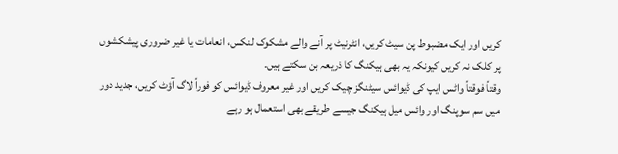کریں اور ایک مضبوط پن سیٹ کریں، انٹرنیٹ پر آنے والے مشکوک لنکس، انعامات یا غیر ضروری پیشکشوں پر کلک نہ کریں کیونکہ یہ بھی ہیکنگ کا ذریعہ بن سکتے ہیں۔
وقتاً فوقتاً واٹس ایپ کی ڈیوائس سیٹنگز چیک کریں اور غیر معروف ڈیوائس کو فوراً لاگ آؤٹ کریں، جدید دور میں سم سوپنگ اور وائس میل ہیکنگ جیسے طریقے بھی استعمال ہو رہے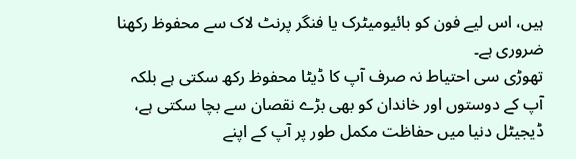ہیں، اس لیے فون کو بائیومیٹرک یا فنگر پرنٹ لاک سے محفوظ رکھنا ضروری ہے۔
تھوڑی سی احتیاط نہ صرف آپ کا ڈیٹا محفوظ رکھ سکتی ہے بلکہ آپ کے دوستوں اور خاندان کو بھی بڑے نقصان سے بچا سکتی ہے، ڈیجیٹل دنیا میں حفاظت مکمل طور پر آپ کے اپنے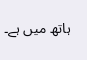ہاتھ میں ہے۔